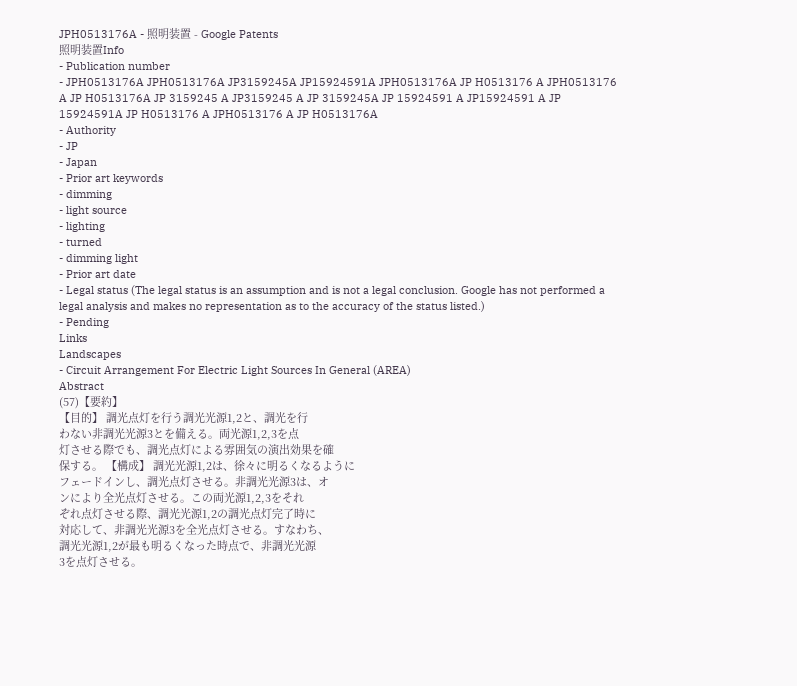JPH0513176A - 照明装置 - Google Patents
照明装置Info
- Publication number
- JPH0513176A JPH0513176A JP3159245A JP15924591A JPH0513176A JP H0513176 A JPH0513176 A JP H0513176A JP 3159245 A JP3159245 A JP 3159245A JP 15924591 A JP15924591 A JP 15924591A JP H0513176 A JPH0513176 A JP H0513176A
- Authority
- JP
- Japan
- Prior art keywords
- dimming
- light source
- lighting
- turned
- dimming light
- Prior art date
- Legal status (The legal status is an assumption and is not a legal conclusion. Google has not performed a legal analysis and makes no representation as to the accuracy of the status listed.)
- Pending
Links
Landscapes
- Circuit Arrangement For Electric Light Sources In General (AREA)
Abstract
(57)【要約】
【目的】 調光点灯を行う調光光源1,2と、調光を行
わない非調光光源3とを備える。両光源1,2,3を点
灯させる際でも、調光点灯による雰囲気の演出効果を確
保する。 【構成】 調光光源1,2は、徐々に明るくなるように
フェードインし、調光点灯させる。非調光光源3は、オ
ンにより全光点灯させる。この両光源1,2,3をそれ
ぞれ点灯させる際、調光光源1,2の調光点灯完了時に
対応して、非調光光源3を全光点灯させる。すなわち、
調光光源1,2が最も明るくなった時点で、非調光光源
3を点灯させる。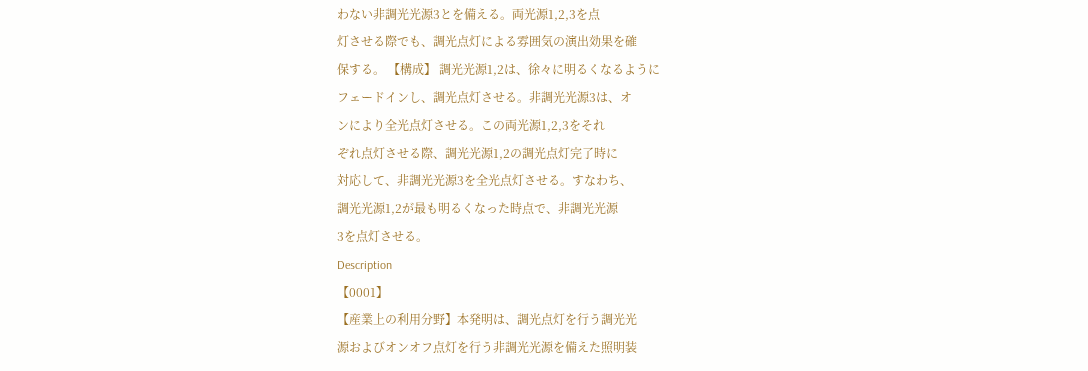わない非調光光源3とを備える。両光源1,2,3を点
灯させる際でも、調光点灯による雰囲気の演出効果を確
保する。 【構成】 調光光源1,2は、徐々に明るくなるように
フェードインし、調光点灯させる。非調光光源3は、オ
ンにより全光点灯させる。この両光源1,2,3をそれ
ぞれ点灯させる際、調光光源1,2の調光点灯完了時に
対応して、非調光光源3を全光点灯させる。すなわち、
調光光源1,2が最も明るくなった時点で、非調光光源
3を点灯させる。
Description
【0001】
【産業上の利用分野】本発明は、調光点灯を行う調光光
源およびオンオフ点灯を行う非調光光源を備えた照明装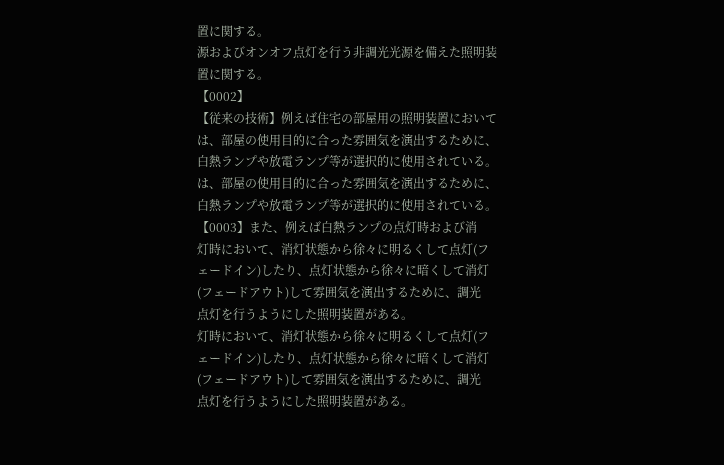置に関する。
源およびオンオフ点灯を行う非調光光源を備えた照明装
置に関する。
【0002】
【従来の技術】例えば住宅の部屋用の照明装置において
は、部屋の使用目的に合った雰囲気を演出するために、
白熱ランプや放電ランプ等が選択的に使用されている。
は、部屋の使用目的に合った雰囲気を演出するために、
白熱ランプや放電ランプ等が選択的に使用されている。
【0003】また、例えば白熱ランプの点灯時および消
灯時において、消灯状態から徐々に明るくして点灯(フ
ェードイン)したり、点灯状態から徐々に暗くして消灯
(フェードアウト)して雰囲気を演出するために、調光
点灯を行うようにした照明装置がある。
灯時において、消灯状態から徐々に明るくして点灯(フ
ェードイン)したり、点灯状態から徐々に暗くして消灯
(フェードアウト)して雰囲気を演出するために、調光
点灯を行うようにした照明装置がある。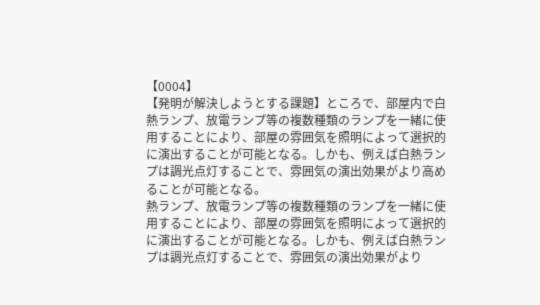【0004】
【発明が解決しようとする課題】ところで、部屋内で白
熱ランプ、放電ランプ等の複数種類のランプを一緒に使
用することにより、部屋の雰囲気を照明によって選択的
に演出することが可能となる。しかも、例えば白熱ラン
プは調光点灯することで、雰囲気の演出効果がより高め
ることが可能となる。
熱ランプ、放電ランプ等の複数種類のランプを一緒に使
用することにより、部屋の雰囲気を照明によって選択的
に演出することが可能となる。しかも、例えば白熱ラン
プは調光点灯することで、雰囲気の演出効果がより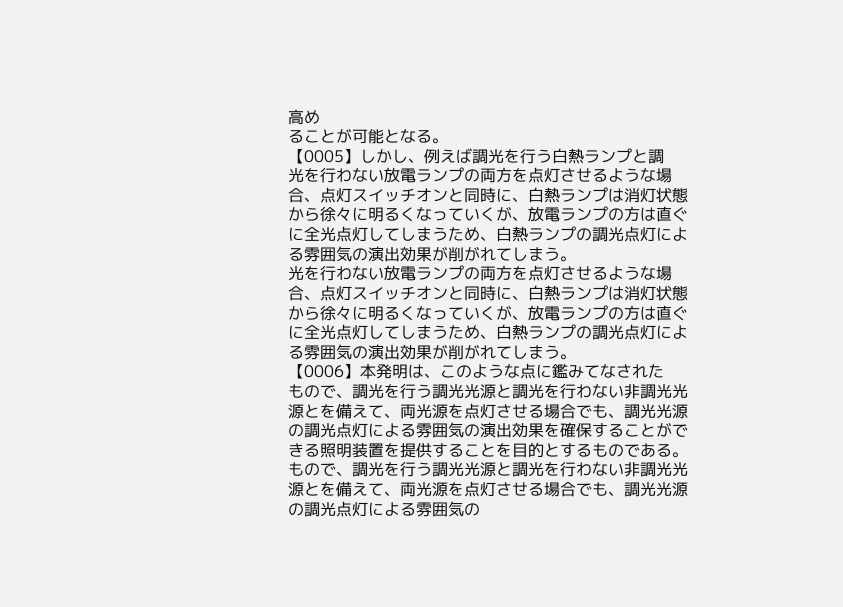高め
ることが可能となる。
【0005】しかし、例えば調光を行う白熱ランプと調
光を行わない放電ランプの両方を点灯させるような場
合、点灯スイッチオンと同時に、白熱ランプは消灯状態
から徐々に明るくなっていくが、放電ランプの方は直ぐ
に全光点灯してしまうため、白熱ランプの調光点灯によ
る雰囲気の演出効果が削がれてしまう。
光を行わない放電ランプの両方を点灯させるような場
合、点灯スイッチオンと同時に、白熱ランプは消灯状態
から徐々に明るくなっていくが、放電ランプの方は直ぐ
に全光点灯してしまうため、白熱ランプの調光点灯によ
る雰囲気の演出効果が削がれてしまう。
【0006】本発明は、このような点に鑑みてなされた
もので、調光を行う調光光源と調光を行わない非調光光
源とを備えて、両光源を点灯させる場合でも、調光光源
の調光点灯による雰囲気の演出効果を確保することがで
きる照明装置を提供することを目的とするものである。
もので、調光を行う調光光源と調光を行わない非調光光
源とを備えて、両光源を点灯させる場合でも、調光光源
の調光点灯による雰囲気の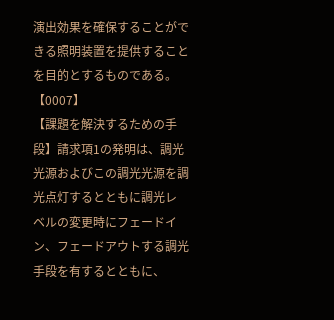演出効果を確保することがで
きる照明装置を提供することを目的とするものである。
【0007】
【課題を解決するための手段】請求項1の発明は、調光
光源およびこの調光光源を調光点灯するとともに調光レ
ベルの変更時にフェードイン、フェードアウトする調光
手段を有するとともに、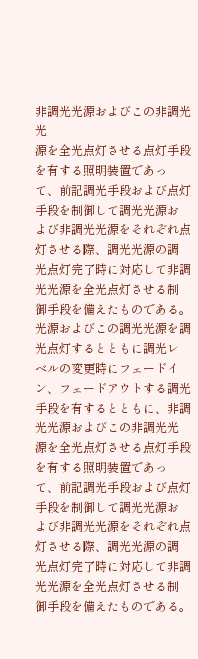非調光光源およびこの非調光光
源を全光点灯させる点灯手段を有する照明装置であっ
て、前記調光手段および点灯手段を制御して調光光源お
よび非調光光源をそれぞれ点灯させる際、調光光源の調
光点灯完了時に対応して非調光光源を全光点灯させる制
御手段を備えたものである。
光源およびこの調光光源を調光点灯するとともに調光レ
ベルの変更時にフェードイン、フェードアウトする調光
手段を有するとともに、非調光光源およびこの非調光光
源を全光点灯させる点灯手段を有する照明装置であっ
て、前記調光手段および点灯手段を制御して調光光源お
よび非調光光源をそれぞれ点灯させる際、調光光源の調
光点灯完了時に対応して非調光光源を全光点灯させる制
御手段を備えたものである。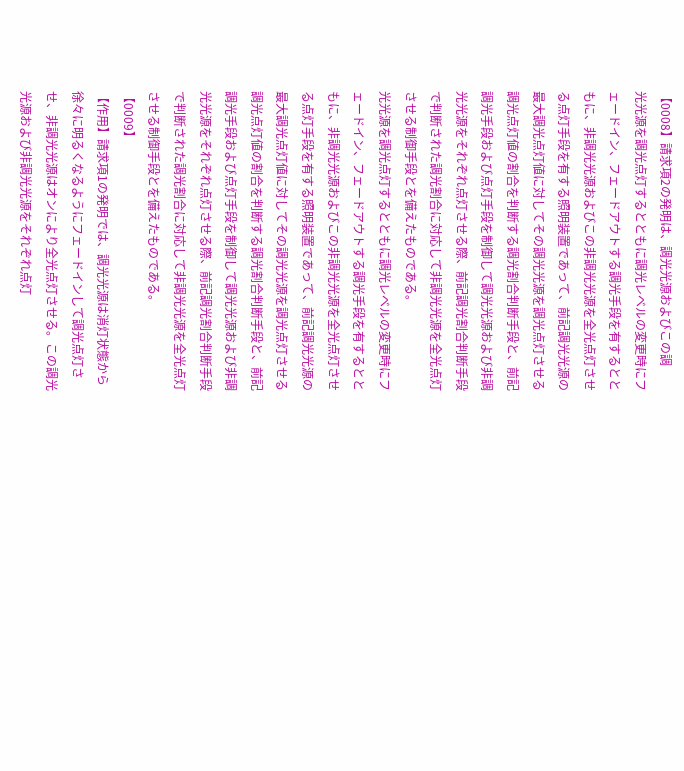【0008】請求項2の発明は、調光光源およびこの調
光光源を調光点灯するとともに調光レベルの変更時にフ
ェードイン、フェードアウトする調光手段を有するとと
もに、非調光光源およびこの非調光光源を全光点灯させ
る点灯手段を有する照明装置であって、前記調光光源の
最大調光点灯値に対してその調光光源を調光点灯させる
調光点灯値の割合を判断する調光割合判断手段と、前記
調光手段および点灯手段を制御して調光光源および非調
光光源をそれぞれ点灯させる際、前記調光割合判断手段
で判断された調光割合に対応して非調光光源を全光点灯
させる制御手段とを備えたものである。
光光源を調光点灯するとともに調光レベルの変更時にフ
ェードイン、フェードアウトする調光手段を有するとと
もに、非調光光源およびこの非調光光源を全光点灯させ
る点灯手段を有する照明装置であって、前記調光光源の
最大調光点灯値に対してその調光光源を調光点灯させる
調光点灯値の割合を判断する調光割合判断手段と、前記
調光手段および点灯手段を制御して調光光源および非調
光光源をそれぞれ点灯させる際、前記調光割合判断手段
で判断された調光割合に対応して非調光光源を全光点灯
させる制御手段とを備えたものである。
【0009】
【作用】請求項1の発明では、調光光源は消灯状態から
徐々に明るくなるようにフェードインして調光点灯さ
せ、非調光光源はオンにより全光点灯させる。この調光
光源および非調光光源をそれぞれ点灯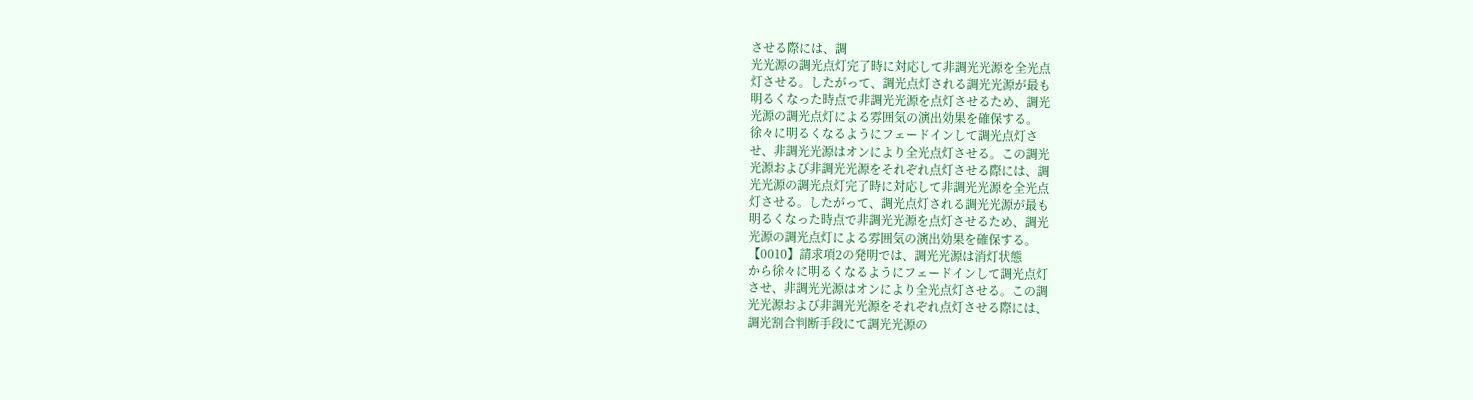させる際には、調
光光源の調光点灯完了時に対応して非調光光源を全光点
灯させる。したがって、調光点灯される調光光源が最も
明るくなった時点で非調光光源を点灯させるため、調光
光源の調光点灯による雰囲気の演出効果を確保する。
徐々に明るくなるようにフェードインして調光点灯さ
せ、非調光光源はオンにより全光点灯させる。この調光
光源および非調光光源をそれぞれ点灯させる際には、調
光光源の調光点灯完了時に対応して非調光光源を全光点
灯させる。したがって、調光点灯される調光光源が最も
明るくなった時点で非調光光源を点灯させるため、調光
光源の調光点灯による雰囲気の演出効果を確保する。
【0010】請求項2の発明では、調光光源は消灯状態
から徐々に明るくなるようにフェードインして調光点灯
させ、非調光光源はオンにより全光点灯させる。この調
光光源および非調光光源をそれぞれ点灯させる際には、
調光割合判断手段にて調光光源の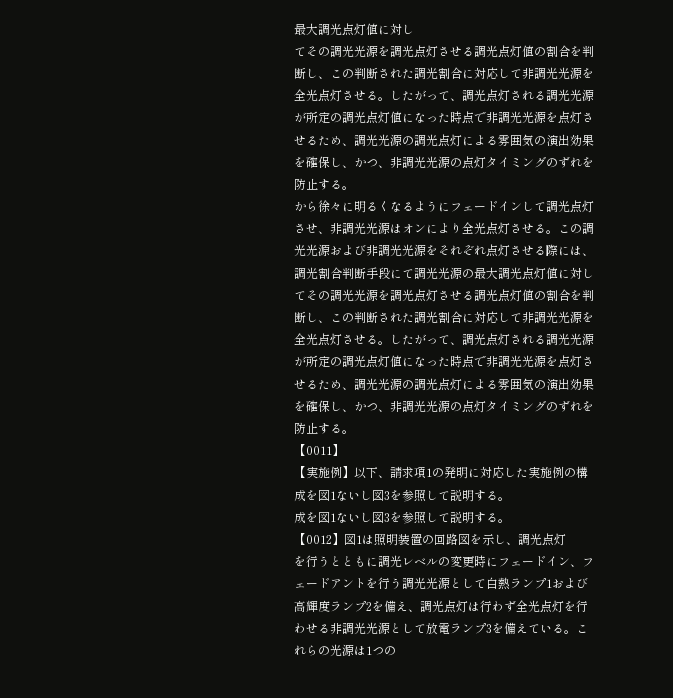最大調光点灯値に対し
てその調光光源を調光点灯させる調光点灯値の割合を判
断し、この判断された調光割合に対応して非調光光源を
全光点灯させる。したがって、調光点灯される調光光源
が所定の調光点灯値になった時点で非調光光源を点灯さ
せるため、調光光源の調光点灯による雰囲気の演出効果
を確保し、かつ、非調光光源の点灯タイミングのずれを
防止する。
から徐々に明るくなるようにフェードインして調光点灯
させ、非調光光源はオンにより全光点灯させる。この調
光光源および非調光光源をそれぞれ点灯させる際には、
調光割合判断手段にて調光光源の最大調光点灯値に対し
てその調光光源を調光点灯させる調光点灯値の割合を判
断し、この判断された調光割合に対応して非調光光源を
全光点灯させる。したがって、調光点灯される調光光源
が所定の調光点灯値になった時点で非調光光源を点灯さ
せるため、調光光源の調光点灯による雰囲気の演出効果
を確保し、かつ、非調光光源の点灯タイミングのずれを
防止する。
【0011】
【実施例】以下、請求項1の発明に対応した実施例の構
成を図1ないし図3を参照して説明する。
成を図1ないし図3を参照して説明する。
【0012】図1は照明装置の回路図を示し、調光点灯
を行うとともに調光レベルの変更時にフェードイン、フ
ェードアントを行う調光光源として白熱ランプ1および
高輝度ランプ2を備え、調光点灯は行わず全光点灯を行
わせる非調光光源として放電ランプ3を備えている。こ
れらの光源は1つの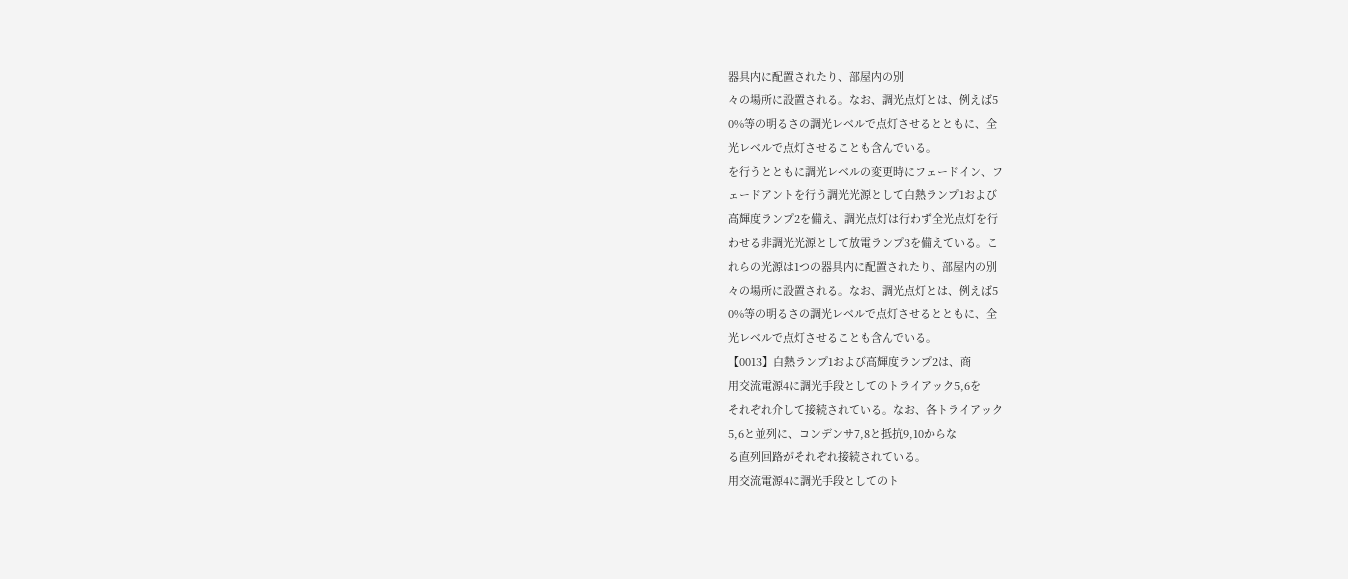器具内に配置されたり、部屋内の別
々の場所に設置される。なお、調光点灯とは、例えば5
0%等の明るさの調光レベルで点灯させるとともに、全
光レベルで点灯させることも含んでいる。
を行うとともに調光レベルの変更時にフェードイン、フ
ェードアントを行う調光光源として白熱ランプ1および
高輝度ランプ2を備え、調光点灯は行わず全光点灯を行
わせる非調光光源として放電ランプ3を備えている。こ
れらの光源は1つの器具内に配置されたり、部屋内の別
々の場所に設置される。なお、調光点灯とは、例えば5
0%等の明るさの調光レベルで点灯させるとともに、全
光レベルで点灯させることも含んでいる。
【0013】白熱ランプ1および高輝度ランプ2は、商
用交流電源4に調光手段としてのトライアック5,6を
それぞれ介して接続されている。なお、各トライアック
5,6と並列に、コンデンサ7,8と抵抗9,10からな
る直列回路がそれぞれ接続されている。
用交流電源4に調光手段としてのト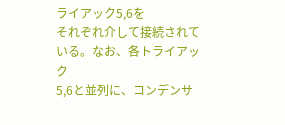ライアック5,6を
それぞれ介して接続されている。なお、各トライアック
5,6と並列に、コンデンサ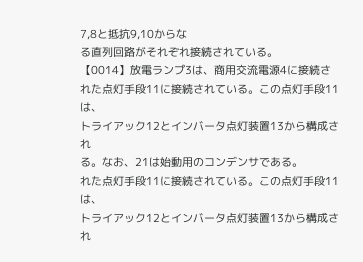7,8と抵抗9,10からな
る直列回路がそれぞれ接続されている。
【0014】放電ランプ3は、商用交流電源4に接続さ
れた点灯手段11に接続されている。この点灯手段11は、
トライアック12とインバータ点灯装置13から構成され
る。なお、21は始動用のコンデンサである。
れた点灯手段11に接続されている。この点灯手段11は、
トライアック12とインバータ点灯装置13から構成され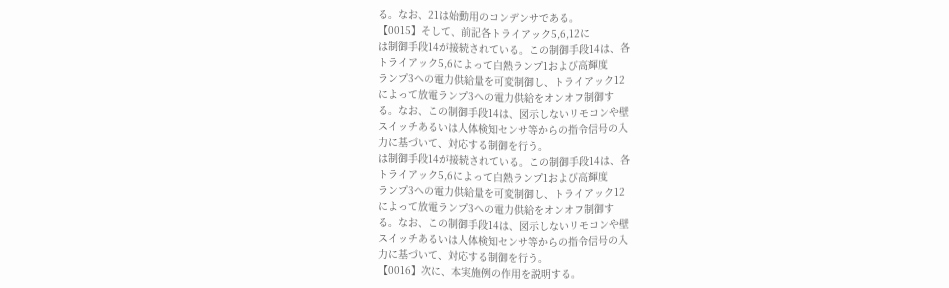る。なお、21は始動用のコンデンサである。
【0015】そして、前記各トライアック5,6,12に
は制御手段14が接続されている。この制御手段14は、各
トライアック5,6によって白熱ランプ1および高輝度
ランプ3への電力供給量を可変制御し、トライアック12
によって放電ランプ3への電力供給をオンオフ制御す
る。なお、この制御手段14は、図示しないリモコンや壁
スイッチあるいは人体検知センサ等からの指令信号の入
力に基づいて、対応する制御を行う。
は制御手段14が接続されている。この制御手段14は、各
トライアック5,6によって白熱ランプ1および高輝度
ランプ3への電力供給量を可変制御し、トライアック12
によって放電ランプ3への電力供給をオンオフ制御す
る。なお、この制御手段14は、図示しないリモコンや壁
スイッチあるいは人体検知センサ等からの指令信号の入
力に基づいて、対応する制御を行う。
【0016】次に、本実施例の作用を説明する。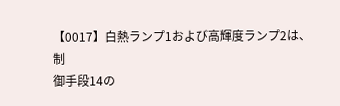【0017】白熱ランプ1および高輝度ランプ2は、制
御手段14の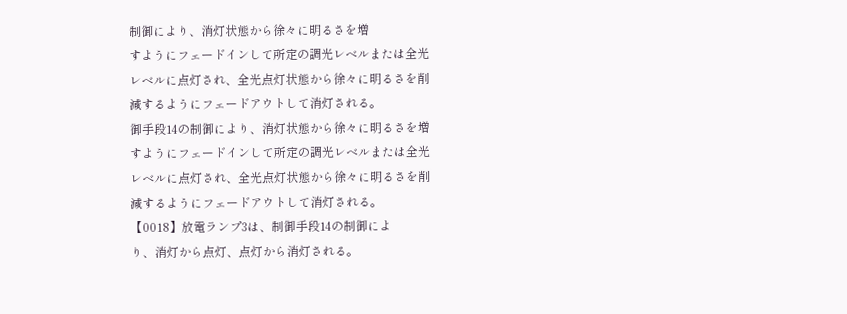制御により、消灯状態から徐々に明るさを増
すようにフェードインして所定の調光レベルまたは全光
レベルに点灯され、全光点灯状態から徐々に明るさを削
減するようにフェードアウトして消灯される。
御手段14の制御により、消灯状態から徐々に明るさを増
すようにフェードインして所定の調光レベルまたは全光
レベルに点灯され、全光点灯状態から徐々に明るさを削
減するようにフェードアウトして消灯される。
【0018】放電ランプ3は、制御手段14の制御によ
り、消灯から点灯、点灯から消灯される。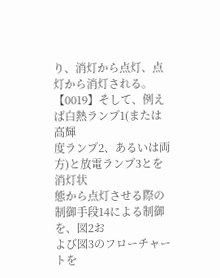り、消灯から点灯、点灯から消灯される。
【0019】そして、例えば白熱ランプ1(または高輝
度ランプ2、あるいは両方)と放電ランプ3とを消灯状
態から点灯させる際の制御手段14による制御を、図2お
よび図3のフローチャートを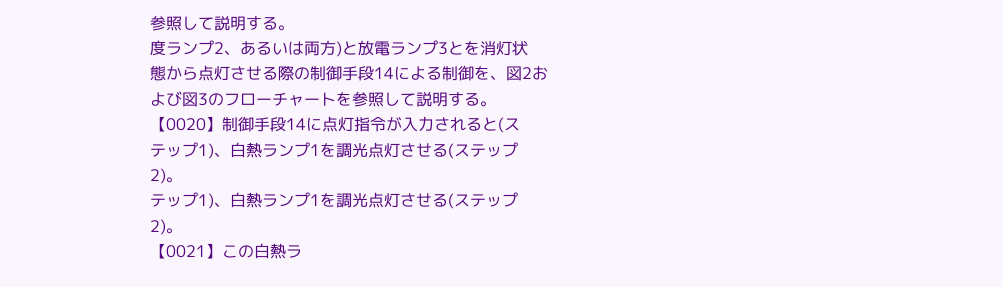参照して説明する。
度ランプ2、あるいは両方)と放電ランプ3とを消灯状
態から点灯させる際の制御手段14による制御を、図2お
よび図3のフローチャートを参照して説明する。
【0020】制御手段14に点灯指令が入力されると(ス
テップ1)、白熱ランプ1を調光点灯させる(ステップ
2)。
テップ1)、白熱ランプ1を調光点灯させる(ステップ
2)。
【0021】この白熱ラ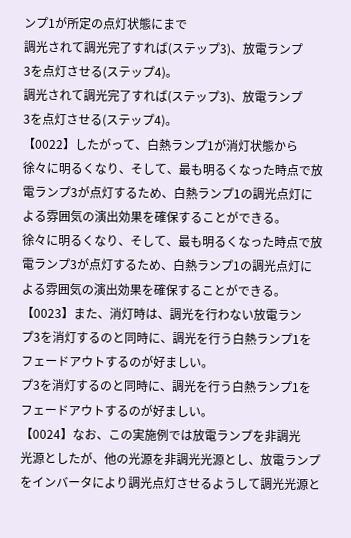ンプ1が所定の点灯状態にまで
調光されて調光完了すれば(ステップ3)、放電ランプ
3を点灯させる(ステップ4)。
調光されて調光完了すれば(ステップ3)、放電ランプ
3を点灯させる(ステップ4)。
【0022】したがって、白熱ランプ1が消灯状態から
徐々に明るくなり、そして、最も明るくなった時点で放
電ランプ3が点灯するため、白熱ランプ1の調光点灯に
よる雰囲気の演出効果を確保することができる。
徐々に明るくなり、そして、最も明るくなった時点で放
電ランプ3が点灯するため、白熱ランプ1の調光点灯に
よる雰囲気の演出効果を確保することができる。
【0023】また、消灯時は、調光を行わない放電ラン
プ3を消灯するのと同時に、調光を行う白熱ランプ1を
フェードアウトするのが好ましい。
プ3を消灯するのと同時に、調光を行う白熱ランプ1を
フェードアウトするのが好ましい。
【0024】なお、この実施例では放電ランプを非調光
光源としたが、他の光源を非調光光源とし、放電ランプ
をインバータにより調光点灯させるようして調光光源と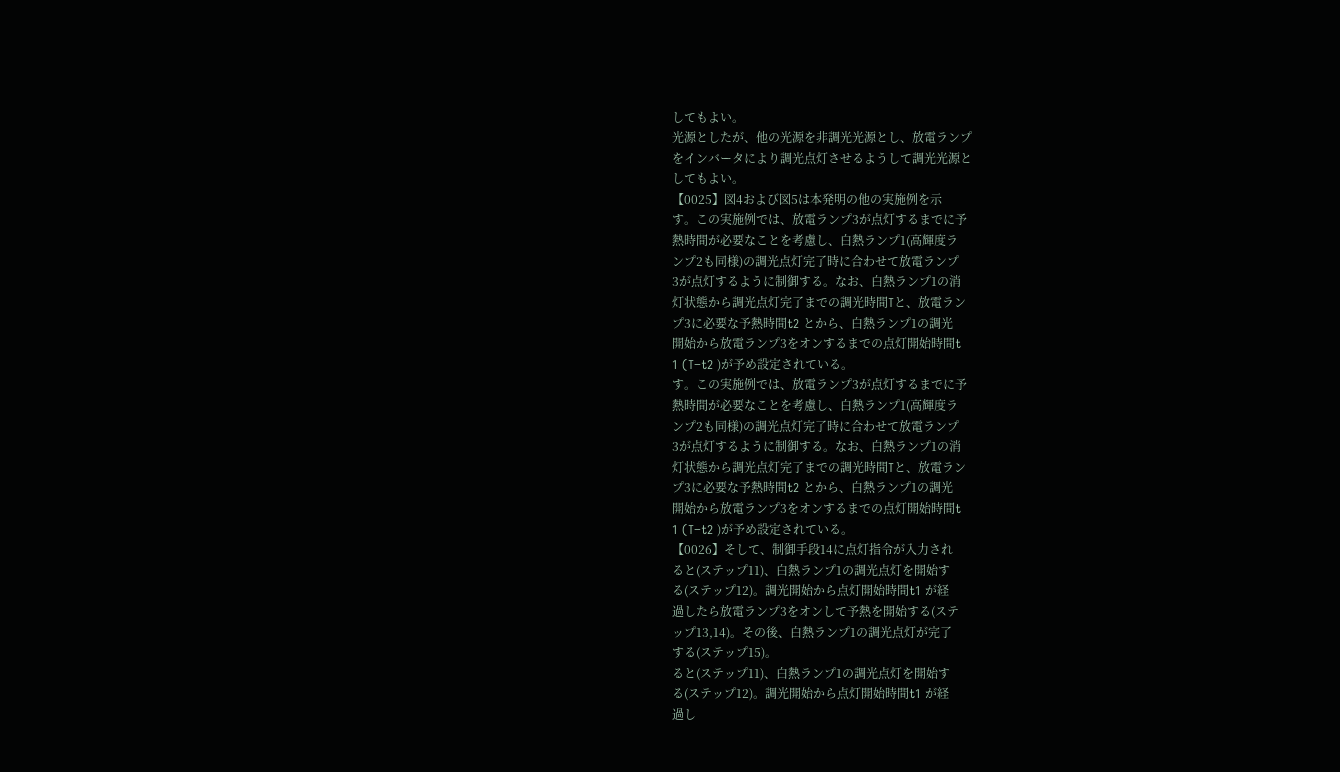してもよい。
光源としたが、他の光源を非調光光源とし、放電ランプ
をインバータにより調光点灯させるようして調光光源と
してもよい。
【0025】図4および図5は本発明の他の実施例を示
す。この実施例では、放電ランプ3が点灯するまでに予
熱時間が必要なことを考慮し、白熱ランプ1(高輝度ラ
ンプ2も同様)の調光点灯完了時に合わせて放電ランプ
3が点灯するように制御する。なお、白熱ランプ1の消
灯状態から調光点灯完了までの調光時間Tと、放電ラン
プ3に必要な予熱時間t2 とから、白熱ランプ1の調光
開始から放電ランプ3をオンするまでの点灯開始時間t
1 (T−t2 )が予め設定されている。
す。この実施例では、放電ランプ3が点灯するまでに予
熱時間が必要なことを考慮し、白熱ランプ1(高輝度ラ
ンプ2も同様)の調光点灯完了時に合わせて放電ランプ
3が点灯するように制御する。なお、白熱ランプ1の消
灯状態から調光点灯完了までの調光時間Tと、放電ラン
プ3に必要な予熱時間t2 とから、白熱ランプ1の調光
開始から放電ランプ3をオンするまでの点灯開始時間t
1 (T−t2 )が予め設定されている。
【0026】そして、制御手段14に点灯指令が入力され
ると(ステップ11)、白熱ランプ1の調光点灯を開始す
る(ステップ12)。調光開始から点灯開始時間t1 が経
過したら放電ランプ3をオンして予熱を開始する(ステ
ップ13,14)。その後、白熱ランプ1の調光点灯が完了
する(ステップ15)。
ると(ステップ11)、白熱ランプ1の調光点灯を開始す
る(ステップ12)。調光開始から点灯開始時間t1 が経
過し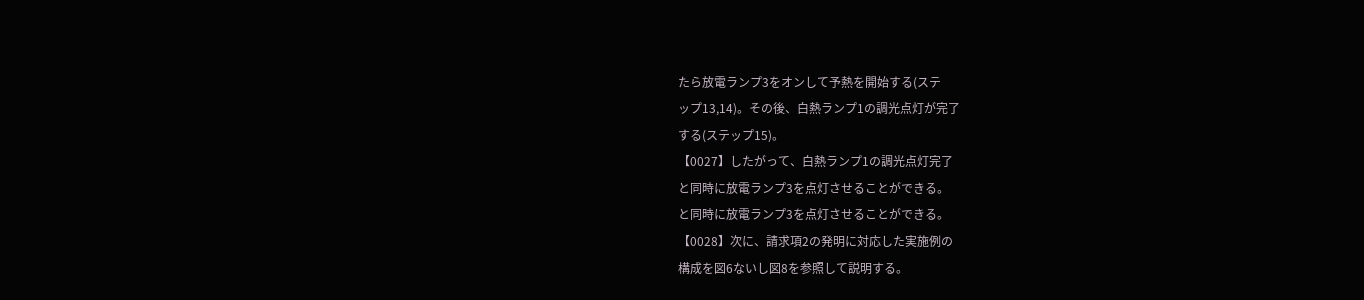たら放電ランプ3をオンして予熱を開始する(ステ
ップ13,14)。その後、白熱ランプ1の調光点灯が完了
する(ステップ15)。
【0027】したがって、白熱ランプ1の調光点灯完了
と同時に放電ランプ3を点灯させることができる。
と同時に放電ランプ3を点灯させることができる。
【0028】次に、請求項2の発明に対応した実施例の
構成を図6ないし図8を参照して説明する。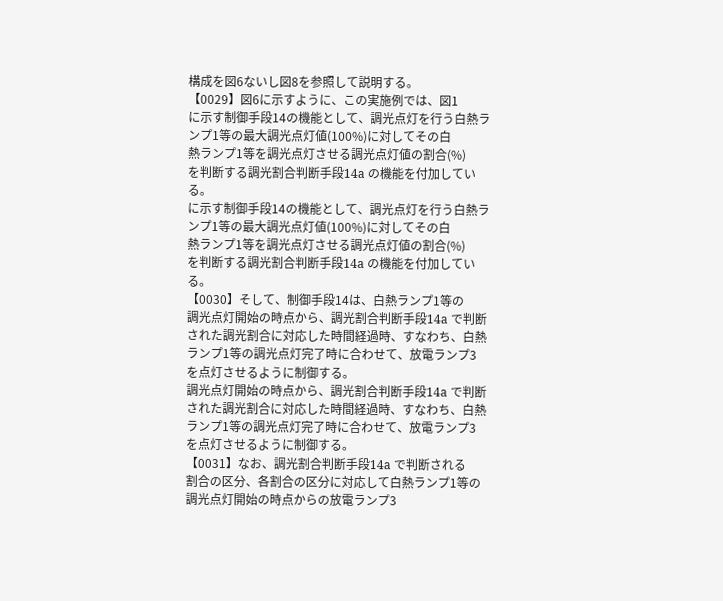構成を図6ないし図8を参照して説明する。
【0029】図6に示すように、この実施例では、図1
に示す制御手段14の機能として、調光点灯を行う白熱ラ
ンプ1等の最大調光点灯値(100%)に対してその白
熱ランプ1等を調光点灯させる調光点灯値の割合(%)
を判断する調光割合判断手段14a の機能を付加してい
る。
に示す制御手段14の機能として、調光点灯を行う白熱ラ
ンプ1等の最大調光点灯値(100%)に対してその白
熱ランプ1等を調光点灯させる調光点灯値の割合(%)
を判断する調光割合判断手段14a の機能を付加してい
る。
【0030】そして、制御手段14は、白熱ランプ1等の
調光点灯開始の時点から、調光割合判断手段14a で判断
された調光割合に対応した時間経過時、すなわち、白熱
ランプ1等の調光点灯完了時に合わせて、放電ランプ3
を点灯させるように制御する。
調光点灯開始の時点から、調光割合判断手段14a で判断
された調光割合に対応した時間経過時、すなわち、白熱
ランプ1等の調光点灯完了時に合わせて、放電ランプ3
を点灯させるように制御する。
【0031】なお、調光割合判断手段14a で判断される
割合の区分、各割合の区分に対応して白熱ランプ1等の
調光点灯開始の時点からの放電ランプ3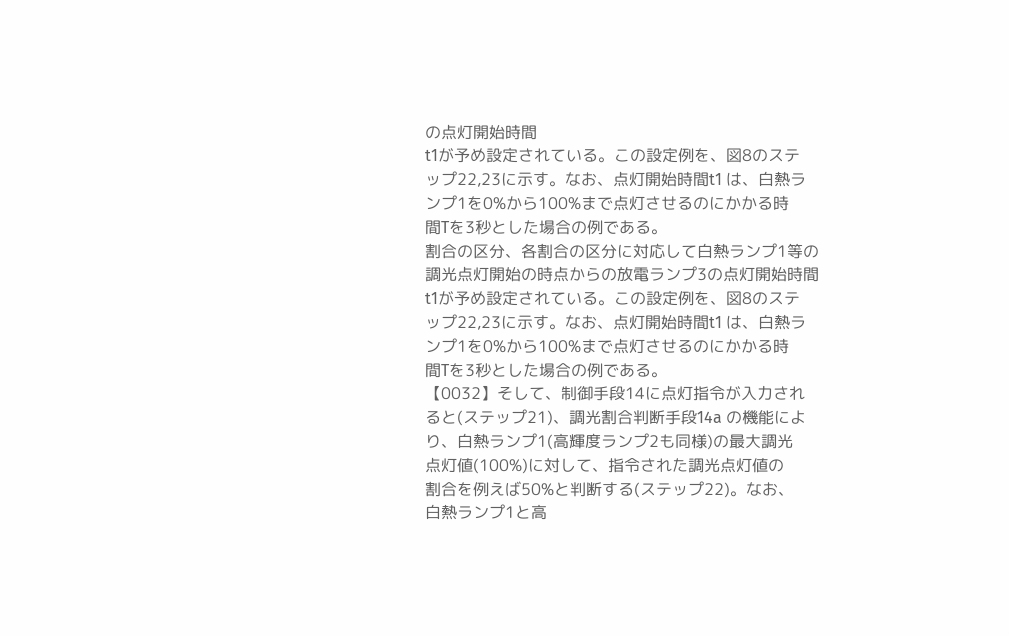の点灯開始時間
t1が予め設定されている。この設定例を、図8のステ
ップ22,23に示す。なお、点灯開始時間t1 は、白熱ラ
ンプ1を0%から100%まで点灯させるのにかかる時
間Tを3秒とした場合の例である。
割合の区分、各割合の区分に対応して白熱ランプ1等の
調光点灯開始の時点からの放電ランプ3の点灯開始時間
t1が予め設定されている。この設定例を、図8のステ
ップ22,23に示す。なお、点灯開始時間t1 は、白熱ラ
ンプ1を0%から100%まで点灯させるのにかかる時
間Tを3秒とした場合の例である。
【0032】そして、制御手段14に点灯指令が入力され
ると(ステップ21)、調光割合判断手段14a の機能によ
り、白熱ランプ1(高輝度ランプ2も同様)の最大調光
点灯値(100%)に対して、指令された調光点灯値の
割合を例えば50%と判断する(ステップ22)。なお、
白熱ランプ1と高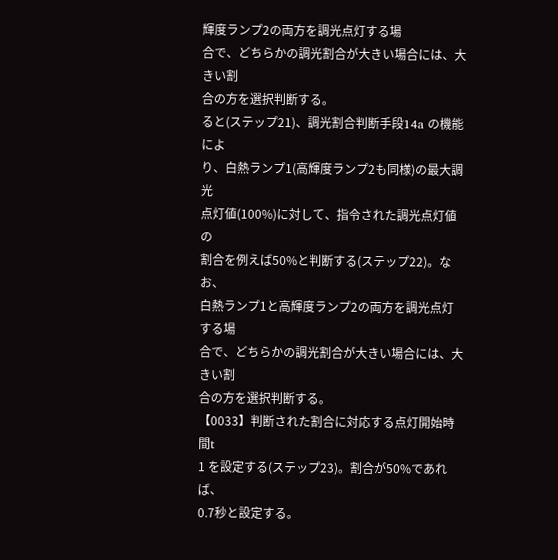輝度ランプ2の両方を調光点灯する場
合で、どちらかの調光割合が大きい場合には、大きい割
合の方を選択判断する。
ると(ステップ21)、調光割合判断手段14a の機能によ
り、白熱ランプ1(高輝度ランプ2も同様)の最大調光
点灯値(100%)に対して、指令された調光点灯値の
割合を例えば50%と判断する(ステップ22)。なお、
白熱ランプ1と高輝度ランプ2の両方を調光点灯する場
合で、どちらかの調光割合が大きい場合には、大きい割
合の方を選択判断する。
【0033】判断された割合に対応する点灯開始時間t
1 を設定する(ステップ23)。割合が50%であれば、
0.7秒と設定する。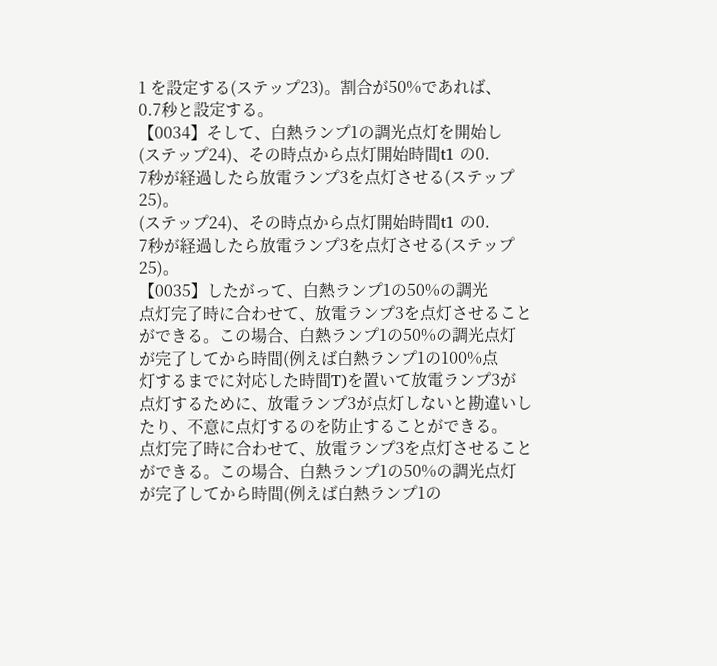1 を設定する(ステップ23)。割合が50%であれば、
0.7秒と設定する。
【0034】そして、白熱ランプ1の調光点灯を開始し
(ステップ24)、その時点から点灯開始時間t1 の0.
7秒が経過したら放電ランプ3を点灯させる(ステップ
25)。
(ステップ24)、その時点から点灯開始時間t1 の0.
7秒が経過したら放電ランプ3を点灯させる(ステップ
25)。
【0035】したがって、白熱ランプ1の50%の調光
点灯完了時に合わせて、放電ランプ3を点灯させること
ができる。この場合、白熱ランプ1の50%の調光点灯
が完了してから時間(例えば白熱ランプ1の100%点
灯するまでに対応した時間T)を置いて放電ランプ3が
点灯するために、放電ランプ3が点灯しないと勘違いし
たり、不意に点灯するのを防止することができる。
点灯完了時に合わせて、放電ランプ3を点灯させること
ができる。この場合、白熱ランプ1の50%の調光点灯
が完了してから時間(例えば白熱ランプ1の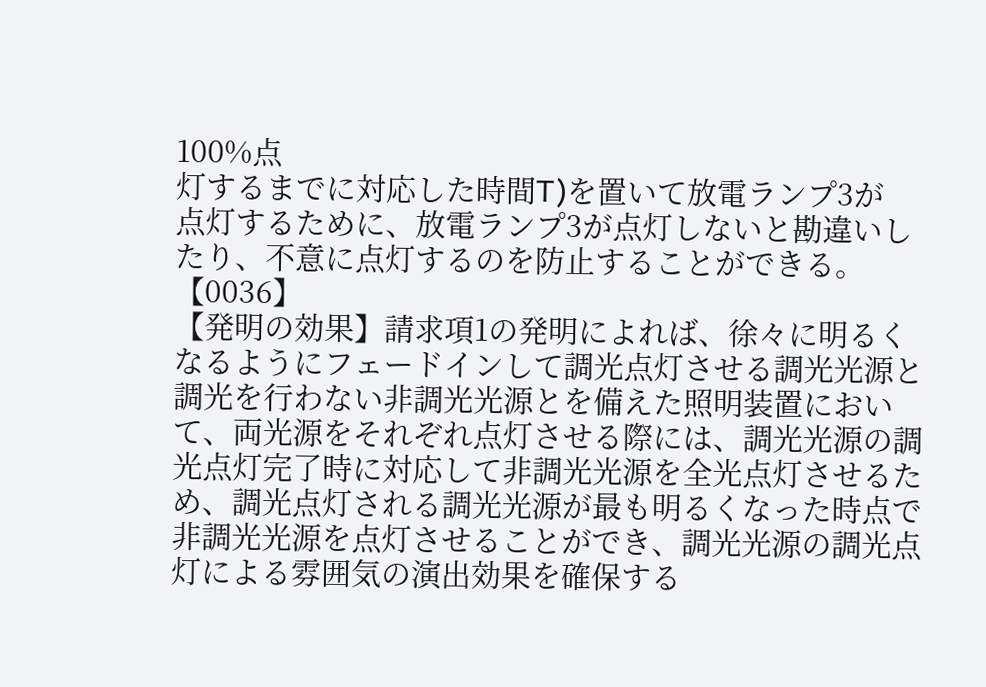100%点
灯するまでに対応した時間T)を置いて放電ランプ3が
点灯するために、放電ランプ3が点灯しないと勘違いし
たり、不意に点灯するのを防止することができる。
【0036】
【発明の効果】請求項1の発明によれば、徐々に明るく
なるようにフェードインして調光点灯させる調光光源と
調光を行わない非調光光源とを備えた照明装置におい
て、両光源をそれぞれ点灯させる際には、調光光源の調
光点灯完了時に対応して非調光光源を全光点灯させるた
め、調光点灯される調光光源が最も明るくなった時点で
非調光光源を点灯させることができ、調光光源の調光点
灯による雰囲気の演出効果を確保する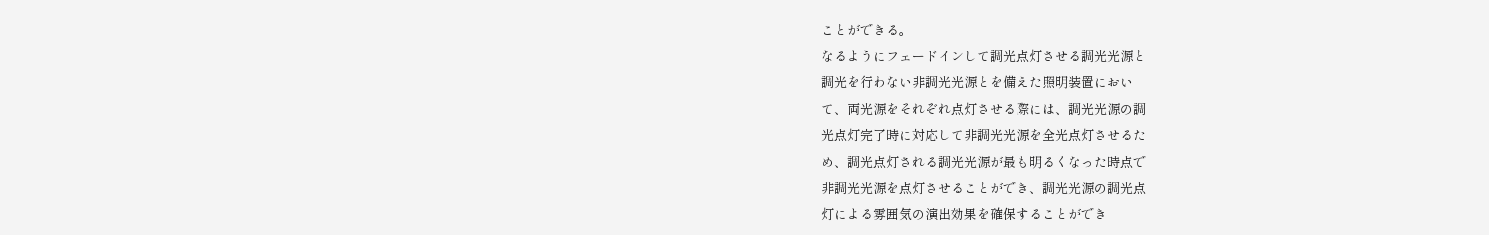ことができる。
なるようにフェードインして調光点灯させる調光光源と
調光を行わない非調光光源とを備えた照明装置におい
て、両光源をそれぞれ点灯させる際には、調光光源の調
光点灯完了時に対応して非調光光源を全光点灯させるた
め、調光点灯される調光光源が最も明るくなった時点で
非調光光源を点灯させることができ、調光光源の調光点
灯による雰囲気の演出効果を確保することができ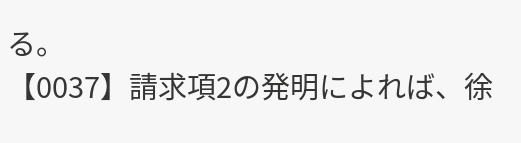る。
【0037】請求項2の発明によれば、徐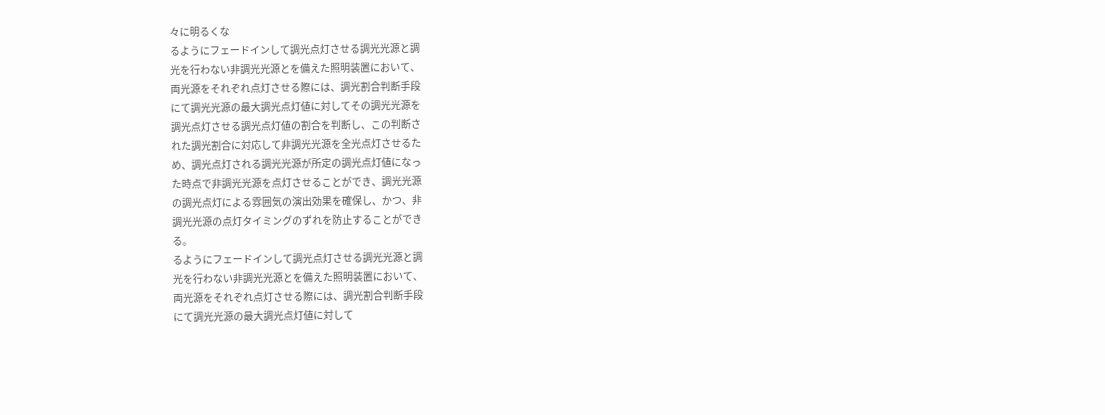々に明るくな
るようにフェードインして調光点灯させる調光光源と調
光を行わない非調光光源とを備えた照明装置において、
両光源をそれぞれ点灯させる際には、調光割合判断手段
にて調光光源の最大調光点灯値に対してその調光光源を
調光点灯させる調光点灯値の割合を判断し、この判断さ
れた調光割合に対応して非調光光源を全光点灯させるた
め、調光点灯される調光光源が所定の調光点灯値になっ
た時点で非調光光源を点灯させることができ、調光光源
の調光点灯による雰囲気の演出効果を確保し、かつ、非
調光光源の点灯タイミングのずれを防止することができ
る。
るようにフェードインして調光点灯させる調光光源と調
光を行わない非調光光源とを備えた照明装置において、
両光源をそれぞれ点灯させる際には、調光割合判断手段
にて調光光源の最大調光点灯値に対して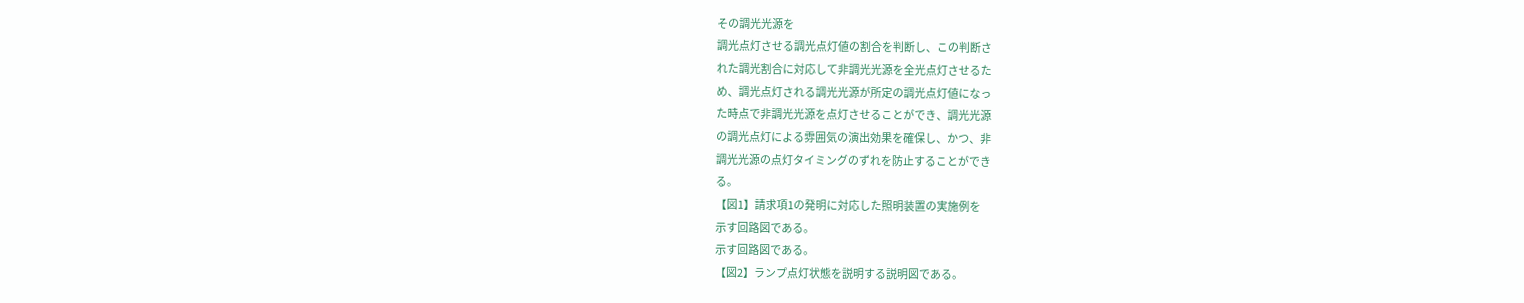その調光光源を
調光点灯させる調光点灯値の割合を判断し、この判断さ
れた調光割合に対応して非調光光源を全光点灯させるた
め、調光点灯される調光光源が所定の調光点灯値になっ
た時点で非調光光源を点灯させることができ、調光光源
の調光点灯による雰囲気の演出効果を確保し、かつ、非
調光光源の点灯タイミングのずれを防止することができ
る。
【図1】請求項1の発明に対応した照明装置の実施例を
示す回路図である。
示す回路図である。
【図2】ランプ点灯状態を説明する説明図である。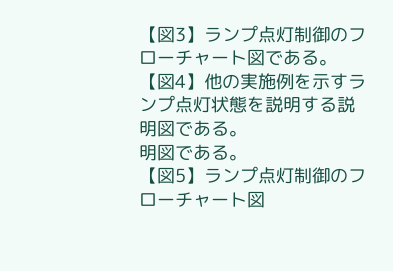【図3】ランプ点灯制御のフローチャート図である。
【図4】他の実施例を示すランプ点灯状態を説明する説
明図である。
明図である。
【図5】ランプ点灯制御のフローチャート図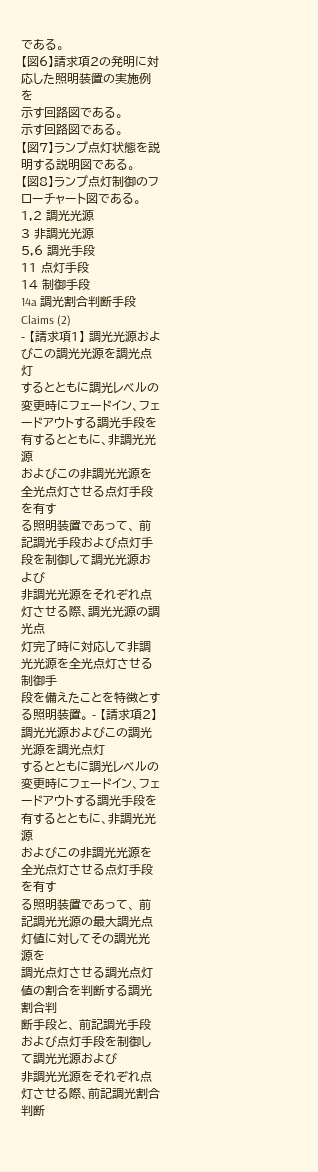である。
【図6】請求項2の発明に対応した照明装置の実施例を
示す回路図である。
示す回路図である。
【図7】ランプ点灯状態を説明する説明図である。
【図8】ランプ点灯制御のフローチャート図である。
1,2 調光光源
3 非調光光源
5,6 調光手段
11 点灯手段
14 制御手段
14a 調光割合判断手段
Claims (2)
- 【請求項1】 調光光源およびこの調光光源を調光点灯
するとともに調光レベルの変更時にフェードイン、フェ
ードアウトする調光手段を有するとともに、非調光光源
およびこの非調光光源を全光点灯させる点灯手段を有す
る照明装置であって、 前記調光手段および点灯手段を制御して調光光源および
非調光光源をそれぞれ点灯させる際、調光光源の調光点
灯完了時に対応して非調光光源を全光点灯させる制御手
段を備えたことを特徴とする照明装置。 - 【請求項2】 調光光源およびこの調光光源を調光点灯
するとともに調光レベルの変更時にフェードイン、フェ
ードアウトする調光手段を有するとともに、非調光光源
およびこの非調光光源を全光点灯させる点灯手段を有す
る照明装置であって、 前記調光光源の最大調光点灯値に対してその調光光源を
調光点灯させる調光点灯値の割合を判断する調光割合判
断手段と、 前記調光手段および点灯手段を制御して調光光源および
非調光光源をそれぞれ点灯させる際、前記調光割合判断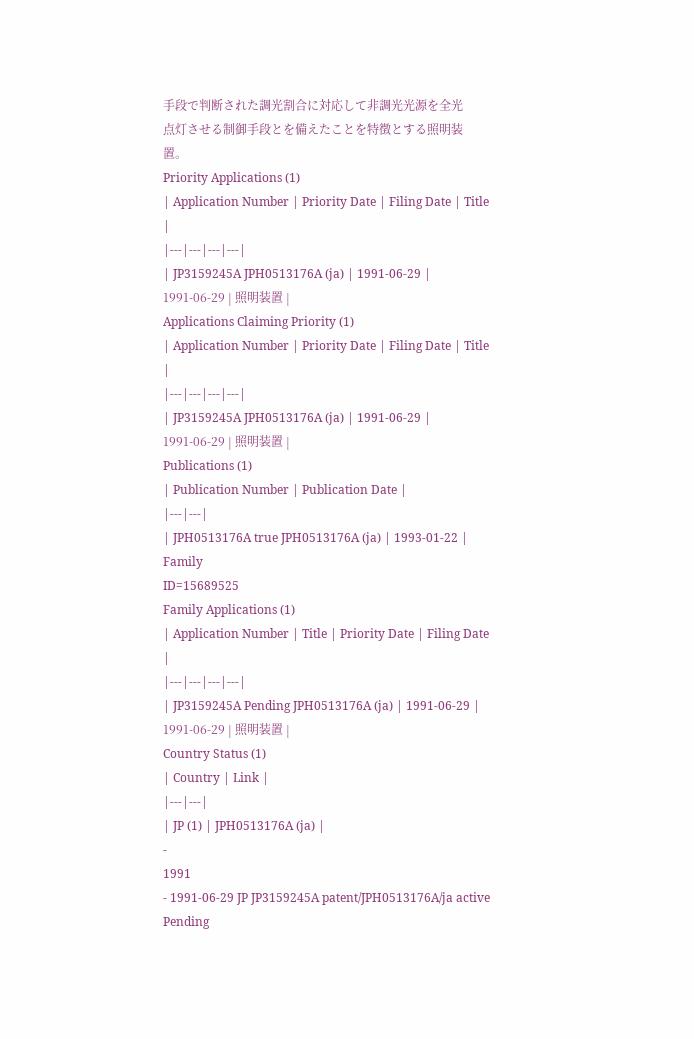手段で判断された調光割合に対応して非調光光源を全光
点灯させる制御手段とを備えたことを特徴とする照明装
置。
Priority Applications (1)
| Application Number | Priority Date | Filing Date | Title |
|---|---|---|---|
| JP3159245A JPH0513176A (ja) | 1991-06-29 | 1991-06-29 | 照明装置 |
Applications Claiming Priority (1)
| Application Number | Priority Date | Filing Date | Title |
|---|---|---|---|
| JP3159245A JPH0513176A (ja) | 1991-06-29 | 1991-06-29 | 照明装置 |
Publications (1)
| Publication Number | Publication Date |
|---|---|
| JPH0513176A true JPH0513176A (ja) | 1993-01-22 |
Family
ID=15689525
Family Applications (1)
| Application Number | Title | Priority Date | Filing Date |
|---|---|---|---|
| JP3159245A Pending JPH0513176A (ja) | 1991-06-29 | 1991-06-29 | 照明装置 |
Country Status (1)
| Country | Link |
|---|---|
| JP (1) | JPH0513176A (ja) |
-
1991
- 1991-06-29 JP JP3159245A patent/JPH0513176A/ja active Pending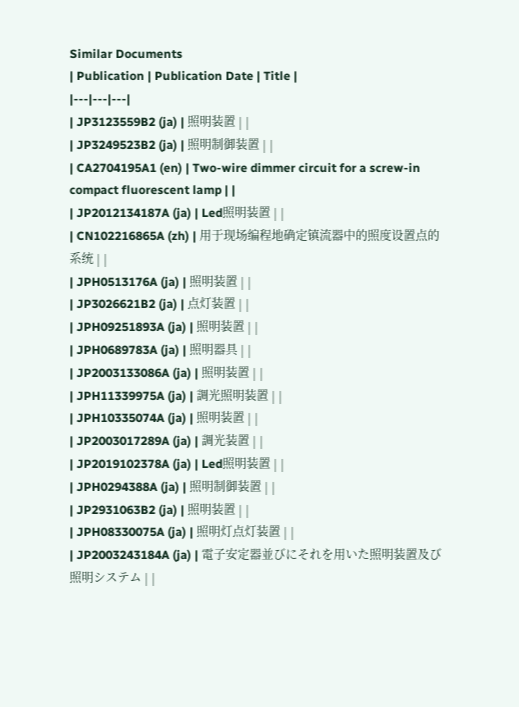Similar Documents
| Publication | Publication Date | Title |
|---|---|---|
| JP3123559B2 (ja) | 照明装置 | |
| JP3249523B2 (ja) | 照明制御装置 | |
| CA2704195A1 (en) | Two-wire dimmer circuit for a screw-in compact fluorescent lamp | |
| JP2012134187A (ja) | Led照明装置 | |
| CN102216865A (zh) | 用于现场编程地确定镇流器中的照度设置点的系统 | |
| JPH0513176A (ja) | 照明装置 | |
| JP3026621B2 (ja) | 点灯装置 | |
| JPH09251893A (ja) | 照明装置 | |
| JPH0689783A (ja) | 照明器具 | |
| JP2003133086A (ja) | 照明装置 | |
| JPH11339975A (ja) | 調光照明装置 | |
| JPH10335074A (ja) | 照明装置 | |
| JP2003017289A (ja) | 調光装置 | |
| JP2019102378A (ja) | Led照明装置 | |
| JPH0294388A (ja) | 照明制御装置 | |
| JP2931063B2 (ja) | 照明装置 | |
| JPH08330075A (ja) | 照明灯点灯装置 | |
| JP2003243184A (ja) | 電子安定器並びにそれを用いた照明装置及び照明システム | |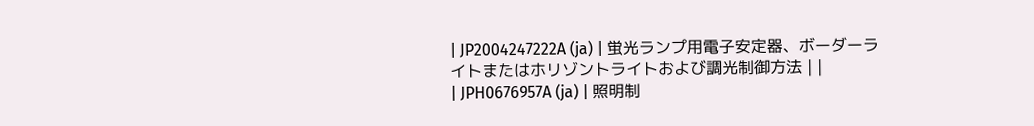| JP2004247222A (ja) | 蛍光ランプ用電子安定器、ボーダーライトまたはホリゾントライトおよび調光制御方法 | |
| JPH0676957A (ja) | 照明制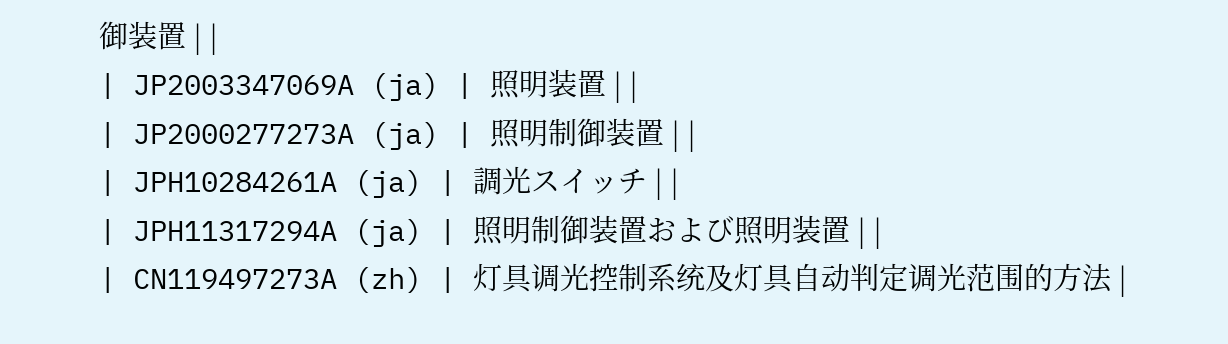御装置 | |
| JP2003347069A (ja) | 照明装置 | |
| JP2000277273A (ja) | 照明制御装置 | |
| JPH10284261A (ja) | 調光スイッチ | |
| JPH11317294A (ja) | 照明制御装置および照明装置 | |
| CN119497273A (zh) | 灯具调光控制系统及灯具自动判定调光范围的方法 |